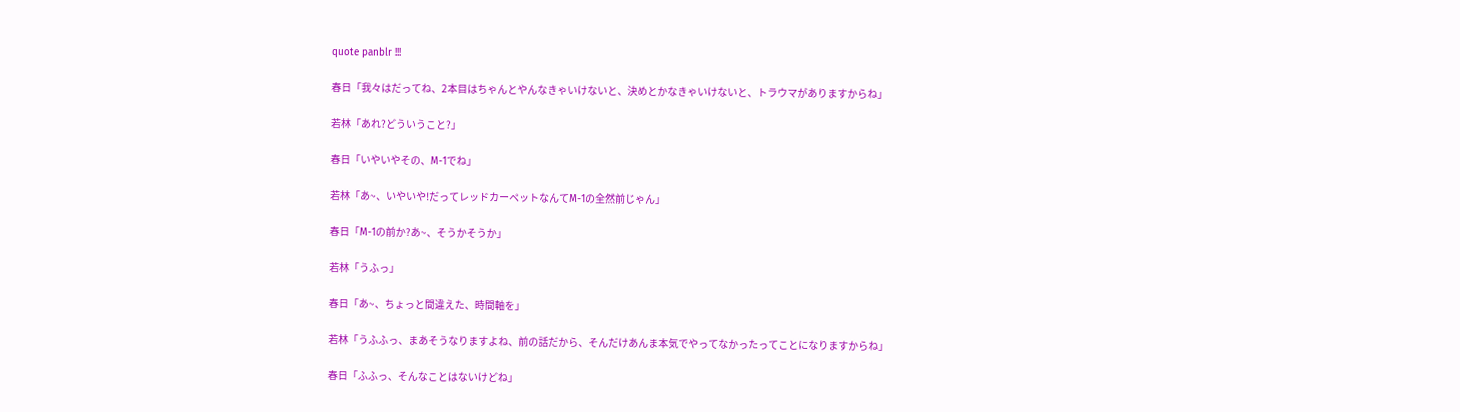quote panblr !!!

春日「我々はだってね、2本目はちゃんとやんなきゃいけないと、決めとかなきゃいけないと、トラウマがありますからね」

若林「あれ?どういうこと?」

春日「いやいやその、M-1でね」

若林「あ~、いやいや!だってレッドカーペットなんてM-1の全然前じゃん」

春日「M-1の前か?あ~、そうかそうか」

若林「うふっ」

春日「あ~、ちょっと間違えた、時間軸を」

若林「うふふっ、まあそうなりますよね、前の話だから、そんだけあんま本気でやってなかったってことになりますからね」

春日「ふふっ、そんなことはないけどね」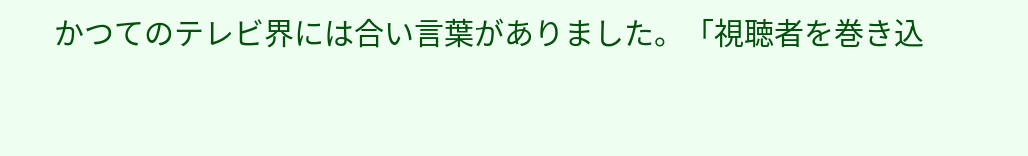かつてのテレビ界には合い言葉がありました。「視聴者を巻き込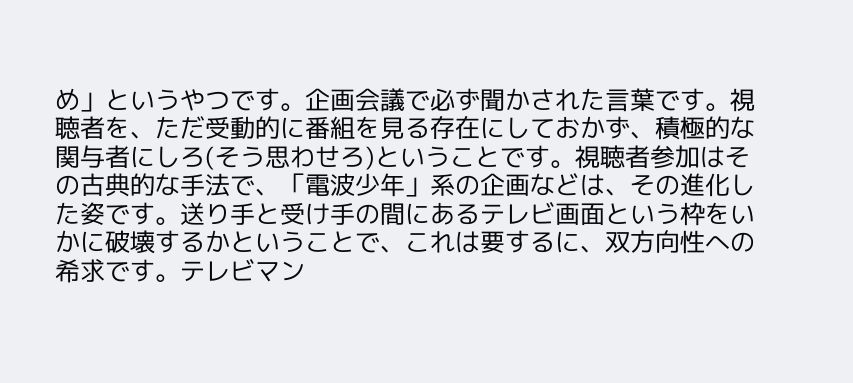め」というやつです。企画会議で必ず聞かされた言葉です。視聴者を、ただ受動的に番組を見る存在にしておかず、積極的な関与者にしろ(そう思わせろ)ということです。視聴者参加はその古典的な手法で、「電波少年」系の企画などは、その進化した姿です。送り手と受け手の間にあるテレビ画面という枠をいかに破壊するかということで、これは要するに、双方向性への希求です。テレビマン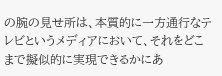の腕の見せ所は、本質的に一方通行なテレビというメディアにおいて、それをどこまで擬似的に実現できるかにあ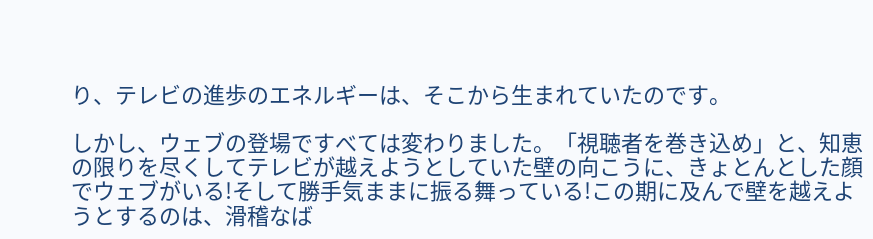り、テレビの進歩のエネルギーは、そこから生まれていたのです。

しかし、ウェブの登場ですべては変わりました。「視聴者を巻き込め」と、知恵の限りを尽くしてテレビが越えようとしていた壁の向こうに、きょとんとした顔でウェブがいる!そして勝手気ままに振る舞っている!この期に及んで壁を越えようとするのは、滑稽なば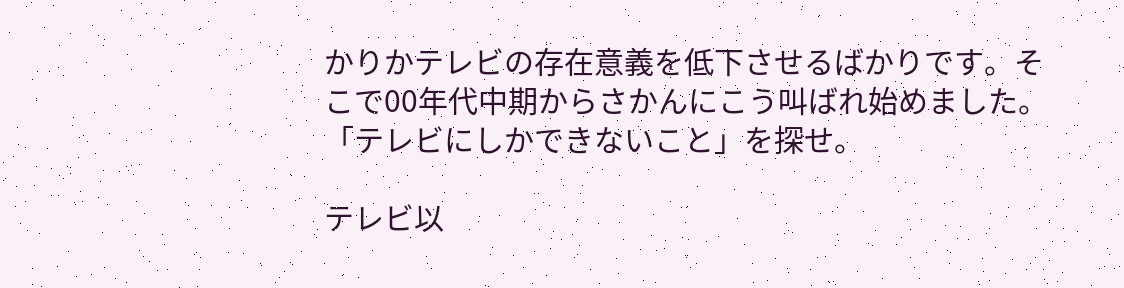かりかテレビの存在意義を低下させるばかりです。そこで00年代中期からさかんにこう叫ばれ始めました。「テレビにしかできないこと」を探せ。

テレビ以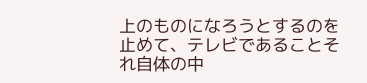上のものになろうとするのを止めて、テレビであることそれ自体の中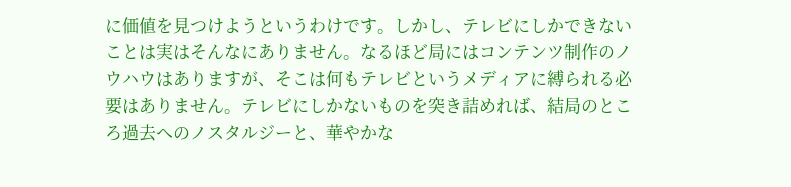に価値を見つけようというわけです。しかし、テレビにしかできないことは実はそんなにありません。なるほど局にはコンテンツ制作のノウハウはありますが、そこは何もテレビというメディアに縛られる必要はありません。テレビにしかないものを突き詰めれば、結局のところ過去へのノスタルジーと、華やかな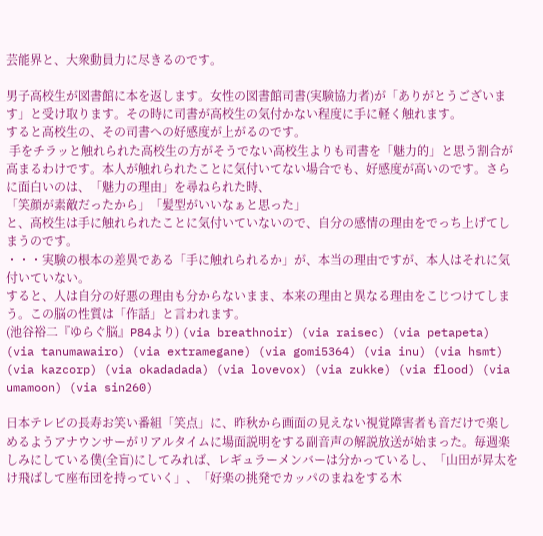芸能界と、大衆動員力に尽きるのです。

男子高校生が図書館に本を返します。女性の図書館司書(実験協力者)が「ありがとうございます」と受け取ります。その時に司書が高校生の気付かない程度に手に軽く触れます。
すると高校生の、その司書への好感度が上がるのです。
 手をチラッと触れられた高校生の方がそうでない高校生よりも司書を「魅力的」と思う割合が高まるわけです。本人が触れられたことに気付いてない場合でも、好感度が高いのです。さらに面白いのは、「魅力の理由」を尋ねられた時、
「笑顔が素敵だったから」「髪型がいいなぁと思った」
と、高校生は手に触れられたことに気付いていないので、自分の感情の理由をでっち上げてしまうのです。
・・・実験の根本の差異である「手に触れられるか」が、本当の理由ですが、本人はそれに気付いていない。
すると、人は自分の好悪の理由も分からないまま、本来の理由と異なる理由をこじつけてしまう。この脳の性質は「作話」と言われます。
(池谷裕二『ゆらぐ脳』P84より) (via breathnoir) (via raisec) (via petapeta) (via tanumawairo) (via extramegane) (via gomi5364) (via inu) (via hsmt) (via kazcorp) (via okadadada) (via lovevox) (via zukke) (via flood) (via umamoon) (via sin260)

日本テレビの長寿お笑い番組「笑点」に、昨秋から画面の見えない視覚障害者も音だけで楽しめるようアナウンサーがリアルタイムに場面説明をする副音声の解説放送が始まった。毎週楽しみにしている僕(全盲)にしてみれば、レギュラーメンバーは分かっているし、「山田が昇太をけ飛ばして座布団を持っていく」、「好楽の挑発でカッパのまねをする木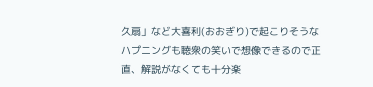久扇」など大喜利(おおぎり)で起こりそうなハプニングも聴衆の笑いで想像できるので正直、解説がなくても十分楽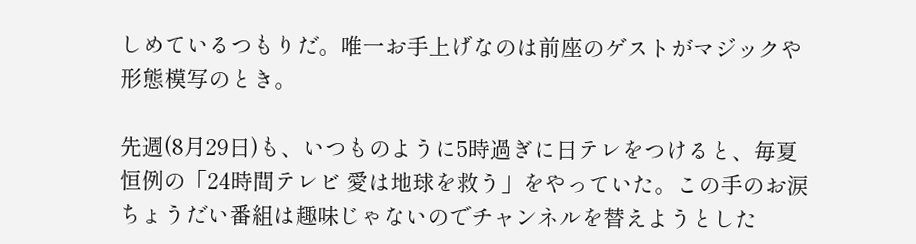しめているつもりだ。唯一お手上げなのは前座のゲストがマジックや形態模写のとき。

先週(8月29日)も、いつものように5時過ぎに日テレをつけると、毎夏恒例の「24時間テレビ 愛は地球を救う」をやっていた。この手のお涙ちょうだい番組は趣味じゃないのでチャンネルを替えようとした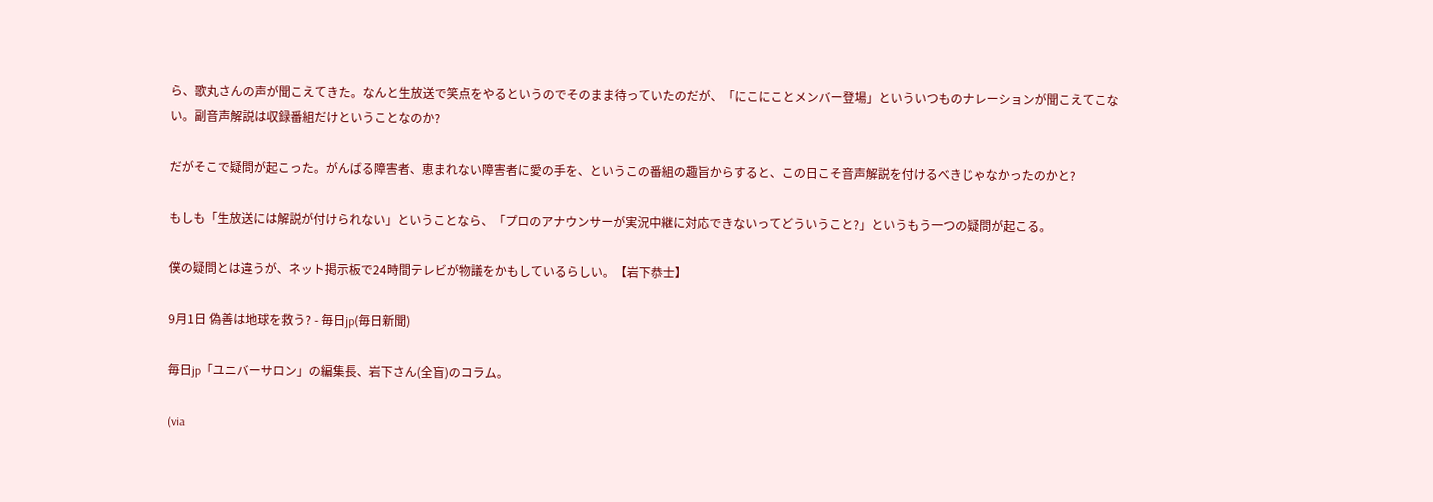ら、歌丸さんの声が聞こえてきた。なんと生放送で笑点をやるというのでそのまま待っていたのだが、「にこにことメンバー登場」といういつものナレーションが聞こえてこない。副音声解説は収録番組だけということなのか?

だがそこで疑問が起こった。がんばる障害者、恵まれない障害者に愛の手を、というこの番組の趣旨からすると、この日こそ音声解説を付けるべきじゃなかったのかと?

もしも「生放送には解説が付けられない」ということなら、「プロのアナウンサーが実況中継に対応できないってどういうこと?」というもう一つの疑問が起こる。

僕の疑問とは違うが、ネット掲示板で24時間テレビが物議をかもしているらしい。【岩下恭士】

9月1日 偽善は地球を救う? - 毎日jp(毎日新聞)

毎日jp「ユニバーサロン」の編集長、岩下さん(全盲)のコラム。

(via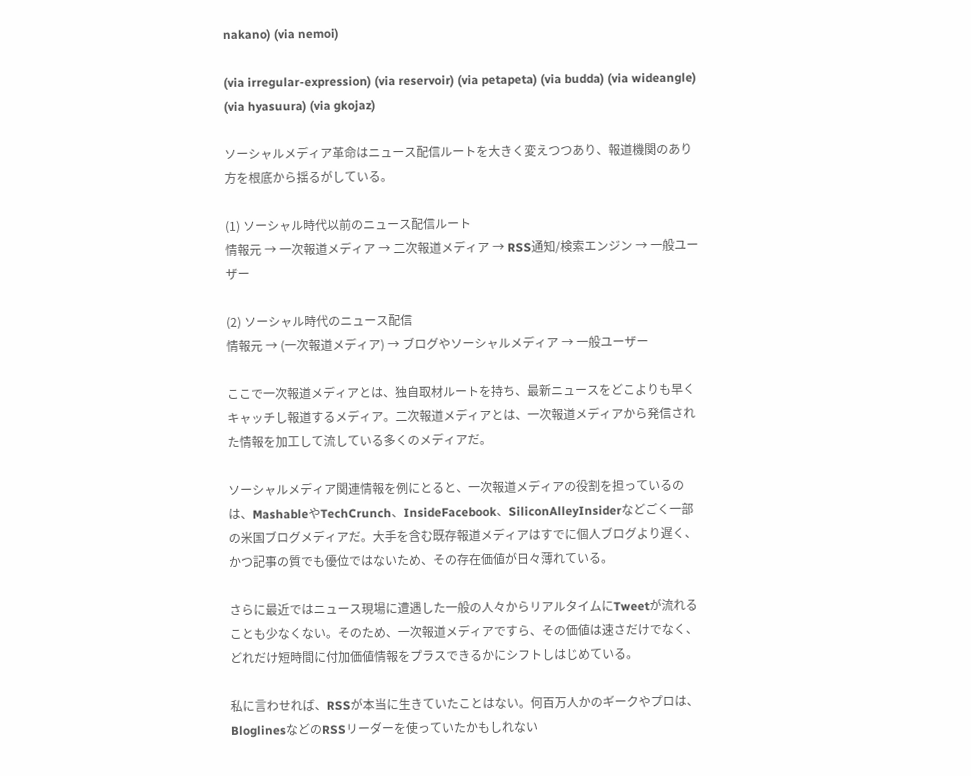nakano) (via nemoi)

(via irregular-expression) (via reservoir) (via petapeta) (via budda) (via wideangle) (via hyasuura) (via gkojaz)

ソーシャルメディア革命はニュース配信ルートを大きく変えつつあり、報道機関のあり方を根底から揺るがしている。

(1) ソーシャル時代以前のニュース配信ルート
情報元 → 一次報道メディア → 二次報道メディア → RSS通知/検索エンジン → 一般ユーザー

(2) ソーシャル時代のニュース配信
情報元 → (一次報道メディア) → ブログやソーシャルメディア → 一般ユーザー

ここで一次報道メディアとは、独自取材ルートを持ち、最新ニュースをどこよりも早くキャッチし報道するメディア。二次報道メディアとは、一次報道メディアから発信された情報を加工して流している多くのメディアだ。

ソーシャルメディア関連情報を例にとると、一次報道メディアの役割を担っているのは、MashableやTechCrunch、InsideFacebook、SiliconAlleyInsiderなどごく一部の米国ブログメディアだ。大手を含む既存報道メディアはすでに個人ブログより遅く、かつ記事の質でも優位ではないため、その存在価値が日々薄れている。

さらに最近ではニュース現場に遭遇した一般の人々からリアルタイムにTweetが流れることも少なくない。そのため、一次報道メディアですら、その価値は速さだけでなく、どれだけ短時間に付加価値情報をプラスできるかにシフトしはじめている。

私に言わせれば、RSSが本当に生きていたことはない。何百万人かのギークやプロは、BloglinesなどのRSSリーダーを使っていたかもしれない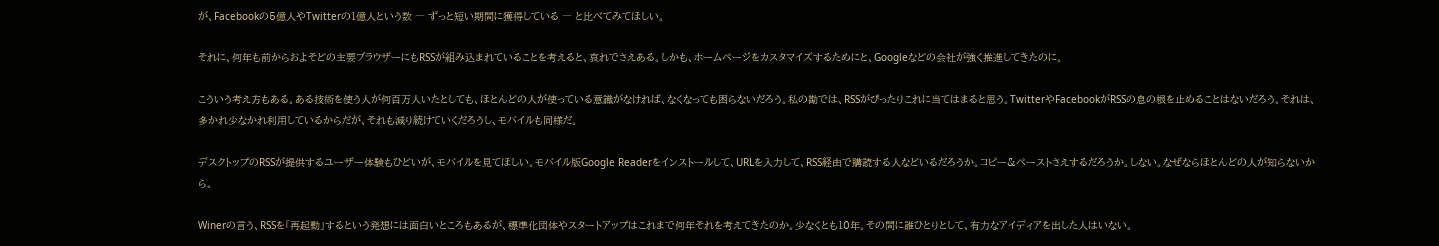が、Facebookの5億人やTwitterの1億人という数 ― ずっと短い期間に獲得している ― と比べてみてほしい。

それに、何年も前からおよそどの主要ブラウザーにもRSSが組み込まれていることを考えると、哀れでさえある。しかも、ホームページをカスタマイズするためにと、Googleなどの会社が強く推進してきたのに。

こういう考え方もある。ある技術を使う人が何百万人いたとしても、ほとんどの人が使っている意識がなければ、なくなっても困らないだろう。私の勘では、RSSがぴったりこれに当てはまると思う。TwitterやFacebookがRSSの息の根を止めることはないだろう。それは、多かれ少なかれ利用しているからだが、それも減り続けていくだろうし、モバイルも同様だ。

デスクトップのRSSが提供するユーザー体験もひどいが、モバイルを見てほしい。モバイル版Google Readerをインストールして、URLを入力して、RSS経由で購読する人などいるだろうか。コピー&ペーストさえするだろうか。しない。なぜならほとんどの人が知らないから。

Winerの言う、RSSを「再起動」するという発想には面白いところもあるが、標準化団体やスタートアップはこれまで何年それを考えてきたのか。少なくとも10年。その間に誰ひとりとして、有力なアイディアを出した人はいない。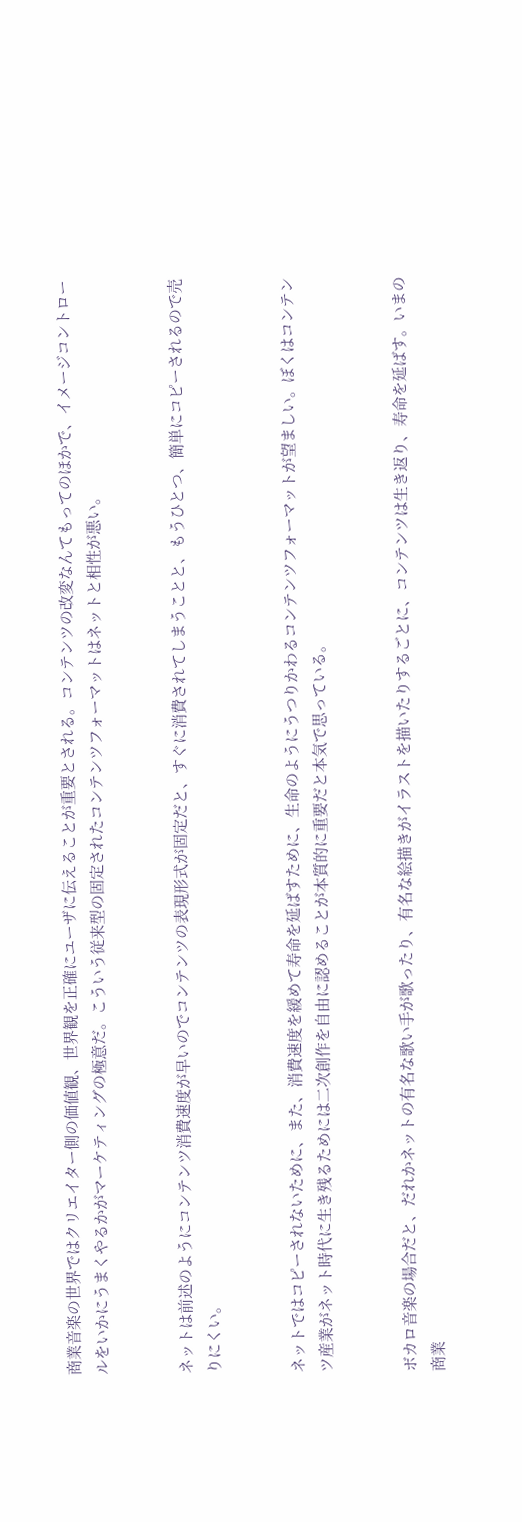商業音楽の世界ではクリエイター側の価値観、世界観を正確にユーザに伝えることが重要とされる。コンテンツの改変なんてもってのほかで、イメージコントロールをいかにうまくやるかがマーケティングの極意だ。こういう従来型の固定されたコンテンツフォーマットはネットと相性が悪い。


ネットは前述のようにコンテンツ消費速度が早いのでコンテンツの表現形式が固定だと、すぐに消費されてしまうことと、もうひとつ、簡単にコピーされるので売りにくい。


ネットではコピーされないために、また、消費速度を緩めて寿命を延ばすために、生命のようにうつりかわるコンテンツフォーマットが望ましい。ぼくはコンテンツ産業がネット時代に生き残るためには二次創作を自由に認めることが本質的に重要だと本気で思っている。


ボカロ音楽の場合だと、だれかネットの有名な歌い手が歌ったり、有名な絵描きがイラストを描いたりするごとに、コンテンツは生き返り、寿命を延ばす。いまの商業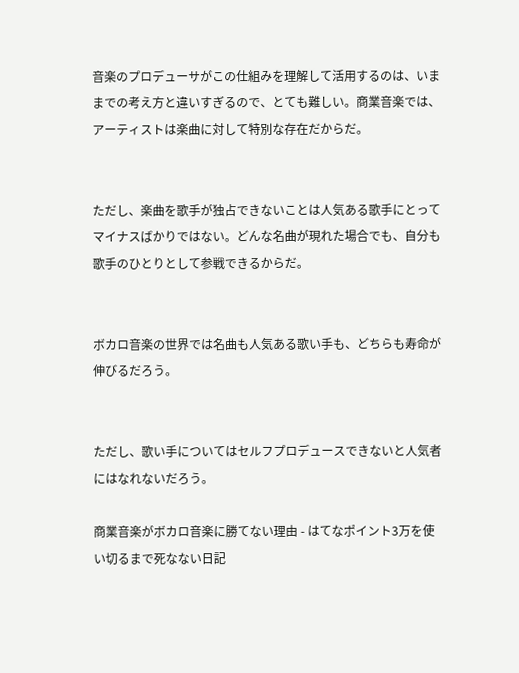音楽のプロデューサがこの仕組みを理解して活用するのは、いままでの考え方と違いすぎるので、とても難しい。商業音楽では、アーティストは楽曲に対して特別な存在だからだ。


ただし、楽曲を歌手が独占できないことは人気ある歌手にとってマイナスばかりではない。どんな名曲が現れた場合でも、自分も歌手のひとりとして参戦できるからだ。


ボカロ音楽の世界では名曲も人気ある歌い手も、どちらも寿命が伸びるだろう。


ただし、歌い手についてはセルフプロデュースできないと人気者にはなれないだろう。

商業音楽がボカロ音楽に勝てない理由 - はてなポイント3万を使い切るまで死なない日記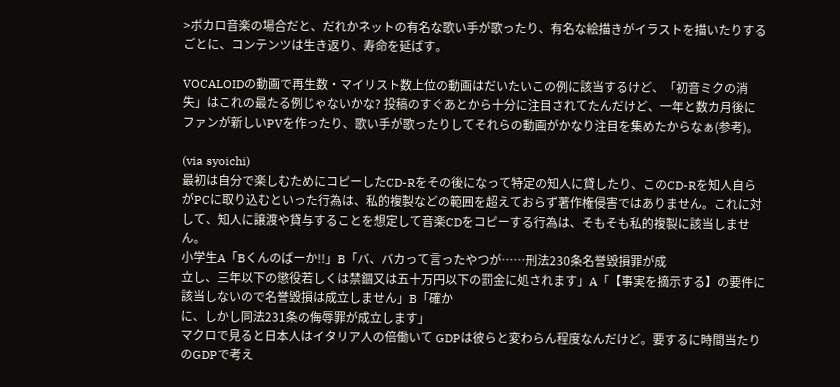>ボカロ音楽の場合だと、だれかネットの有名な歌い手が歌ったり、有名な絵描きがイラストを描いたりするごとに、コンテンツは生き返り、寿命を延ばす。

VOCALOIDの動画で再生数・マイリスト数上位の動画はだいたいこの例に該当するけど、「初音ミクの消失」はこれの最たる例じゃないかな? 投稿のすぐあとから十分に注目されてたんだけど、一年と数カ月後にファンが新しいPVを作ったり、歌い手が歌ったりしてそれらの動画がかなり注目を集めたからなぁ(参考)。

(via syoichi)
最初は自分で楽しむためにコピーしたCD-Rをその後になって特定の知人に貸したり、このCD-Rを知人自らがPCに取り込むといった行為は、私的複製などの範囲を超えておらず著作権侵害ではありません。これに対して、知人に譲渡や貸与することを想定して音楽CDをコピーする行為は、そもそも私的複製に該当しません。
小学生A「Bくんのばーか!!」B「バ、バカって言ったやつが……刑法230条名誉毀損罪が成
立し、三年以下の懲役若しくは禁錮又は五十万円以下の罰金に処されます」A「【事実を摘示する】の要件に該当しないので名誉毀損は成立しません」B「確か
に、しかし同法231条の侮辱罪が成立します」
マクロで見ると日本人はイタリア人の倍働いて GDPは彼らと変わらん程度なんだけど。要するに時間当たりのGDPで考え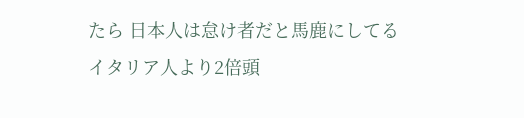たら 日本人は怠け者だと馬鹿にしてるイタリア人より2倍頭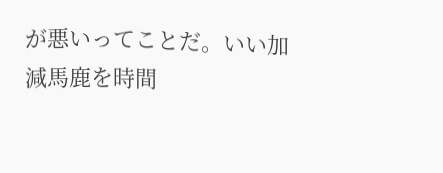が悪いってことだ。いい加減馬鹿を時間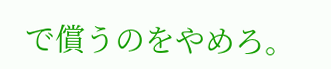で償うのをやめろ。